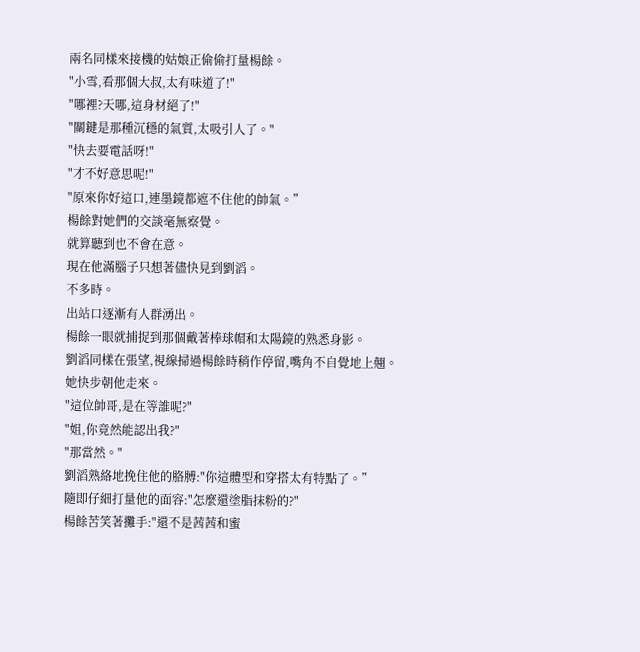兩名同樣來接機的姑娘正偷偷打量楊餘。
"小雪,看那個大叔,太有味道了!"
"哪裡?天哪,這身材絕了!"
"關鍵是那種沉穩的氣質,太吸引人了。"
"快去要電話呀!"
"才不好意思呢!"
"原來你好這口,連墨鏡都遮不住他的帥氣。”
楊餘對她們的交談毫無察覺。
就算聽到也不會在意。
現在他滿腦子只想著儘快見到劉滔。
不多時。
出站口逐漸有人群湧出。
楊餘一眼就捕捉到那個戴著棒球帽和太陽鏡的熟悉身影。
劉滔同樣在張望,視線掃過楊餘時稍作停留,嘴角不自覺地上翹。
她快步朝他走來。
"這位帥哥,是在等誰呢?"
"姐,你竟然能認出我?"
"那當然。"
劉滔熟絡地挽住他的胳膊:"你這體型和穿搭太有特點了。”
隨即仔細打量他的面容:"怎麼還塗脂抹粉的?"
楊餘苦笑著攤手:"還不是茜茜和蜜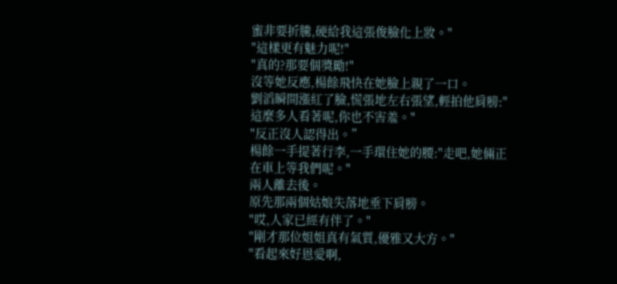蜜非要折騰,硬給我這張俊臉化上妝。"
"這樣更有魅力呢!"
"真的?那要個獎勵!"
沒等她反應,楊餘飛快在她臉上親了一口。
劉滔瞬間漲紅了臉,慌張地左右張望,輕拍他肩膀:"這麼多人看著呢,你也不害羞。"
"反正沒人認得出。”
楊餘一手提著行李,一手環住她的腰:"走吧,她倆正在車上等我們呢。"
兩人離去後。
原先那兩個姑娘失落地垂下肩膀。
"哎,人家已經有伴了。"
"剛才那位姐姐真有氣質,優雅又大方。"
"看起來好恩愛啊,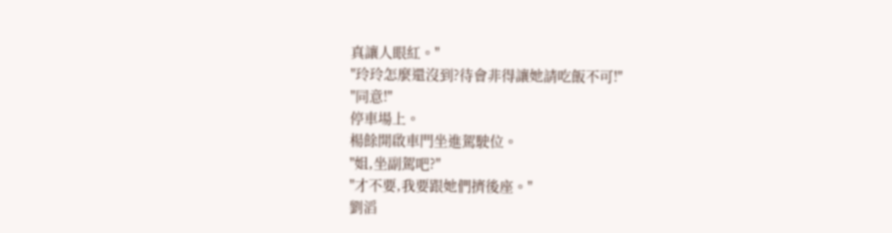真讓人眼紅。"
"玲玲怎麼還沒到?待會非得讓她請吃飯不可!"
"同意!"
停車場上。
楊餘開啟車門坐進駕駛位。
"姐,坐副駕吧?"
"才不要,我要跟她們擠後座。"
劉滔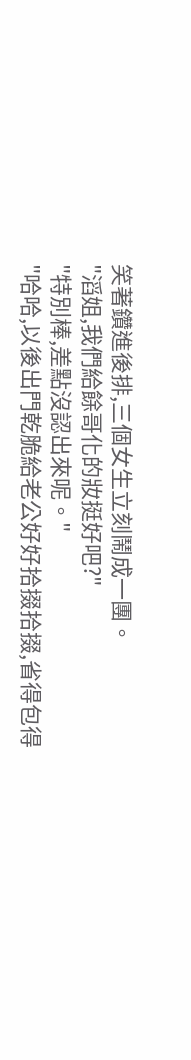笑著鑽進後排,三個女生立刻鬧成一團。
"滔姐,我們給餘哥化的妝挺好吧?"
"特別棒,差點沒認出來呢。"
"哈哈,以後出門乾脆給老公好好拾掇拾掇,省得包得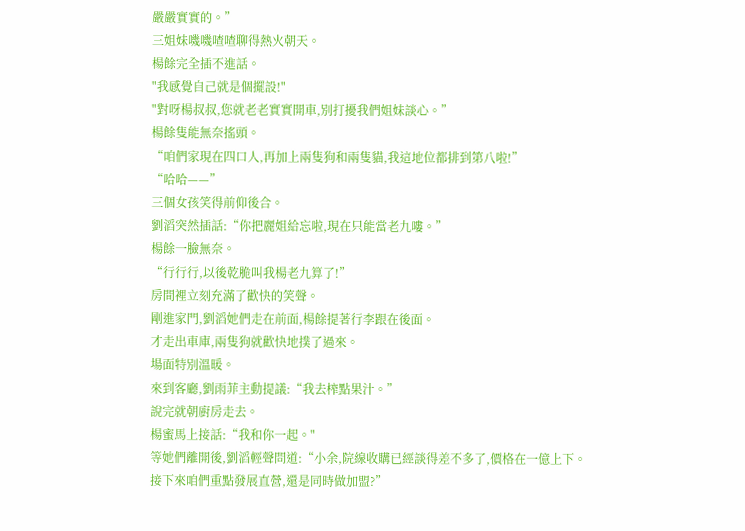嚴嚴實實的。”
三姐妹嘰嘰喳喳聊得熱火朝天。
楊餘完全插不進話。
"我感覺自己就是個擺設!"
"對呀楊叔叔,您就老老實實開車,別打擾我們姐妹談心。”
楊餘隻能無奈搖頭。
“咱們家現在四口人,再加上兩隻狗和兩隻貓,我這地位都排到第八啦!”
“哈哈——”
三個女孩笑得前仰後合。
劉滔突然插話:“你把麗姐給忘啦,現在只能當老九嘍。”
楊餘一臉無奈。
“行行行,以後乾脆叫我楊老九算了!”
房間裡立刻充滿了歡快的笑聲。
剛進家門,劉滔她們走在前面,楊餘提著行李跟在後面。
才走出車庫,兩隻狗就歡快地撲了過來。
場面特別溫暖。
來到客廳,劉雨菲主動提議:“我去榨點果汁。”
說完就朝廚房走去。
楊蜜馬上接話:“我和你一起。"
等她們離開後,劉滔輕聲問道:“小余,院線收購已經談得差不多了,價格在一億上下。
接下來咱們重點發展直營,還是同時做加盟?”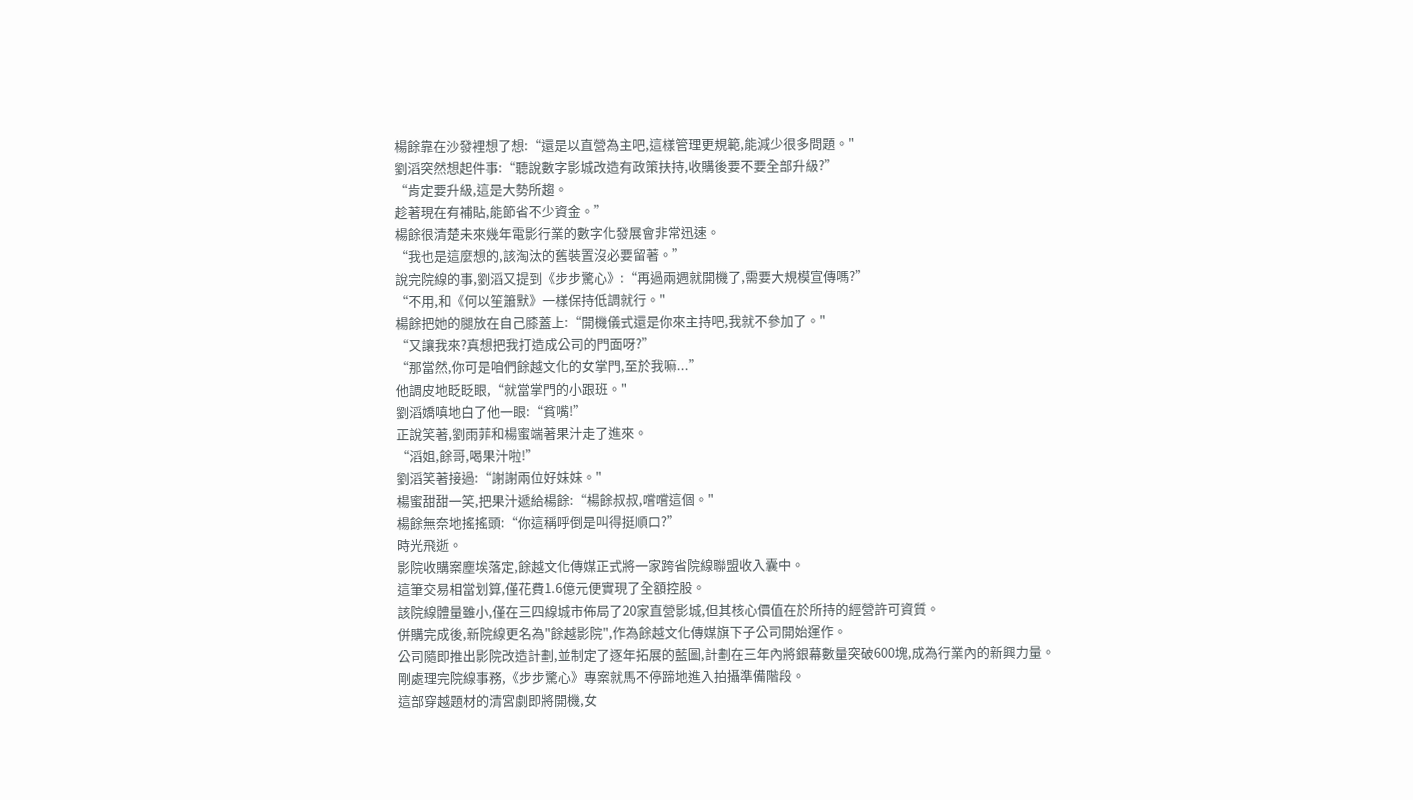楊餘靠在沙發裡想了想:“還是以直營為主吧,這樣管理更規範,能減少很多問題。"
劉滔突然想起件事:“聽說數字影城改造有政策扶持,收購後要不要全部升級?”
“肯定要升級,這是大勢所趨。
趁著現在有補貼,能節省不少資金。”
楊餘很清楚未來幾年電影行業的數字化發展會非常迅速。
“我也是這麼想的,該淘汰的舊裝置沒必要留著。”
說完院線的事,劉滔又提到《步步驚心》:“再過兩週就開機了,需要大規模宣傳嗎?”
“不用,和《何以笙簫默》一樣保持低調就行。"
楊餘把她的腿放在自己膝蓋上:“開機儀式還是你來主持吧,我就不參加了。"
“又讓我來?真想把我打造成公司的門面呀?”
“那當然,你可是咱們餘越文化的女掌門,至於我嘛...”
他調皮地眨眨眼,“就當掌門的小跟班。"
劉滔嬌嗔地白了他一眼:“貧嘴!”
正說笑著,劉雨菲和楊蜜端著果汁走了進來。
“滔姐,餘哥,喝果汁啦!”
劉滔笑著接過:“謝謝兩位好妹妹。"
楊蜜甜甜一笑,把果汁遞給楊餘:“楊餘叔叔,嚐嚐這個。"
楊餘無奈地搖搖頭:“你這稱呼倒是叫得挺順口?”
時光飛逝。
影院收購案塵埃落定,餘越文化傳媒正式將一家跨省院線聯盟收入囊中。
這筆交易相當划算,僅花費1.6億元便實現了全額控股。
該院線體量雖小,僅在三四線城市佈局了20家直營影城,但其核心價值在於所持的經營許可資質。
併購完成後,新院線更名為"餘越影院",作為餘越文化傳媒旗下子公司開始運作。
公司隨即推出影院改造計劃,並制定了逐年拓展的藍圖,計劃在三年內將銀幕數量突破600塊,成為行業內的新興力量。
剛處理完院線事務,《步步驚心》專案就馬不停蹄地進入拍攝準備階段。
這部穿越題材的清宮劇即將開機,女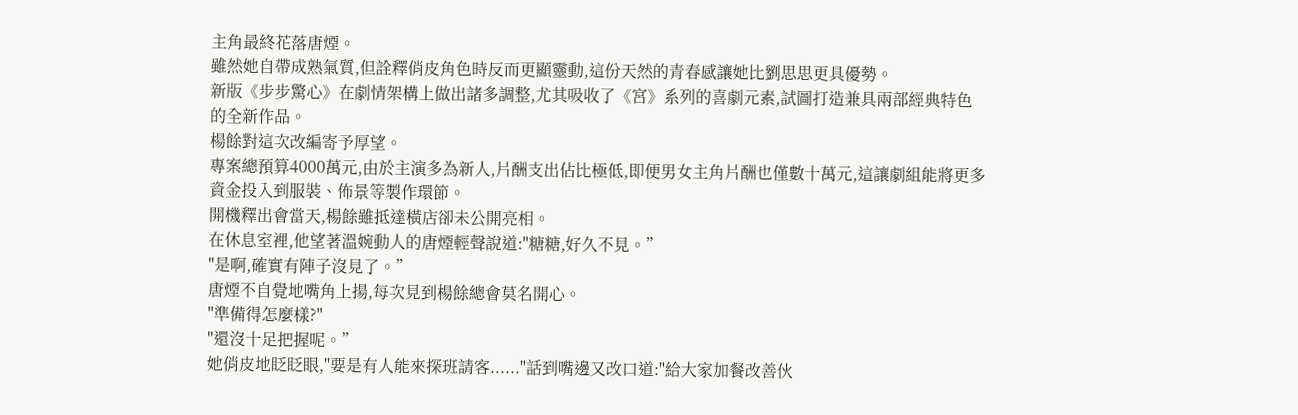主角最終花落唐煙。
雖然她自帶成熟氣質,但詮釋俏皮角色時反而更顯靈動,這份天然的青春感讓她比劉思思更具優勢。
新版《步步驚心》在劇情架構上做出諸多調整,尤其吸收了《宮》系列的喜劇元素,試圖打造兼具兩部經典特色的全新作品。
楊餘對這次改編寄予厚望。
專案總預算4000萬元,由於主演多為新人,片酬支出佔比極低,即便男女主角片酬也僅數十萬元,這讓劇組能將更多資金投入到服裝、佈景等製作環節。
開機釋出會當天,楊餘雖抵達橫店卻未公開亮相。
在休息室裡,他望著溫婉動人的唐煙輕聲說道:"糖糖,好久不見。”
"是啊,確實有陣子沒見了。”
唐煙不自覺地嘴角上揚,每次見到楊餘總會莫名開心。
"準備得怎麼樣?"
"還沒十足把握呢。”
她俏皮地眨眨眼,"要是有人能來探班請客......"話到嘴邊又改口道:"給大家加餐改善伙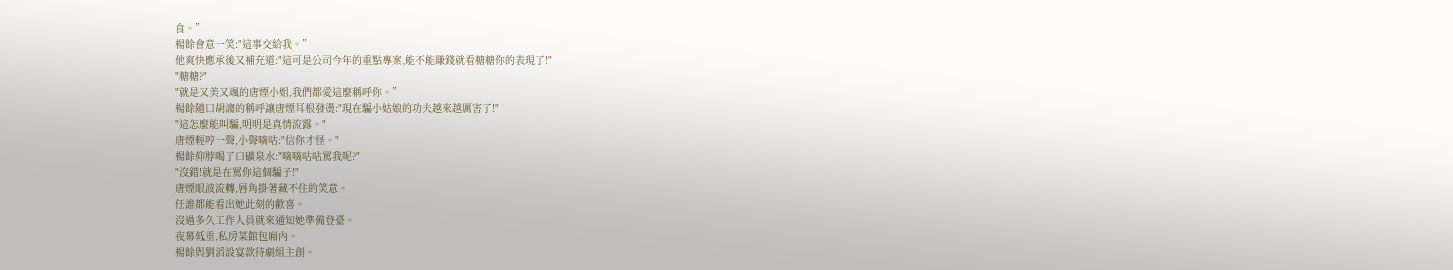食。”
楊餘會意一笑:"這事交給我。”
他爽快應承後又補充道:"這可是公司今年的重點專案,能不能賺錢就看糖糖你的表現了!"
"糖糖?"
"就是又美又颯的唐煙小姐,我們都愛這麼稱呼你。”
楊餘隨口胡謅的稱呼讓唐煙耳根發燙:"現在騙小姑娘的功夫越來越厲害了!"
"這怎麼能叫騙,明明是真情流露。"
唐煙輕哼一聲,小聲嘀咕:"信你才怪。"
楊餘仰脖喝了口礦泉水:"嘀嘀咕咕罵我呢?"
"沒錯!就是在罵你這個騙子!"
唐煙眼波流轉,唇角掛著藏不住的笑意。
任誰都能看出她此刻的歡喜。
沒過多久工作人員就來通知她準備登臺。
夜幕低垂,私房菜館包廂內。
楊餘與劉滔設宴款待劇組主創。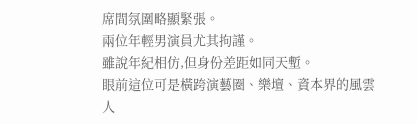席間氛圍略顯緊張。
兩位年輕男演員尤其拘謹。
雖說年紀相仿,但身份差距如同天塹。
眼前這位可是橫跨演藝圈、樂壇、資本界的風雲人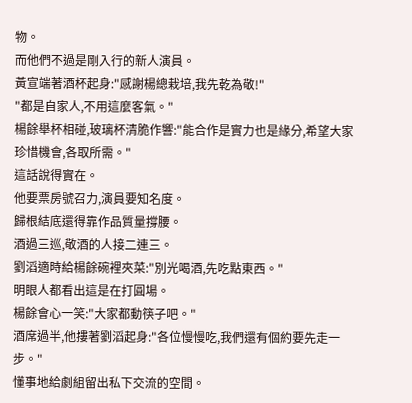物。
而他們不過是剛入行的新人演員。
黃宣端著酒杯起身:"感謝楊總栽培,我先乾為敬!"
"都是自家人,不用這麼客氣。"
楊餘舉杯相碰,玻璃杯清脆作響:"能合作是實力也是緣分,希望大家珍惜機會,各取所需。"
這話說得實在。
他要票房號召力,演員要知名度。
歸根結底還得靠作品質量撐腰。
酒過三巡,敬酒的人接二連三。
劉滔適時給楊餘碗裡夾菜:"別光喝酒,先吃點東西。"
明眼人都看出這是在打圓場。
楊餘會心一笑:"大家都動筷子吧。"
酒席過半,他摟著劉滔起身:"各位慢慢吃,我們還有個約要先走一步。"
懂事地給劇組留出私下交流的空間。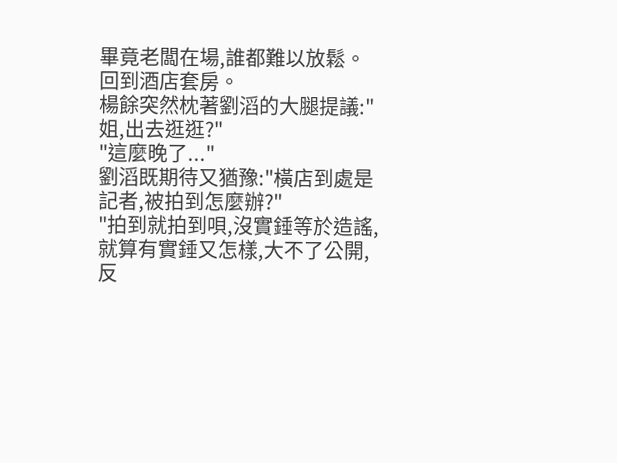畢竟老闆在場,誰都難以放鬆。
回到酒店套房。
楊餘突然枕著劉滔的大腿提議:"姐,出去逛逛?"
"這麼晚了..."
劉滔既期待又猶豫:"橫店到處是記者,被拍到怎麼辦?"
"拍到就拍到唄,沒實錘等於造謠,就算有實錘又怎樣,大不了公開,反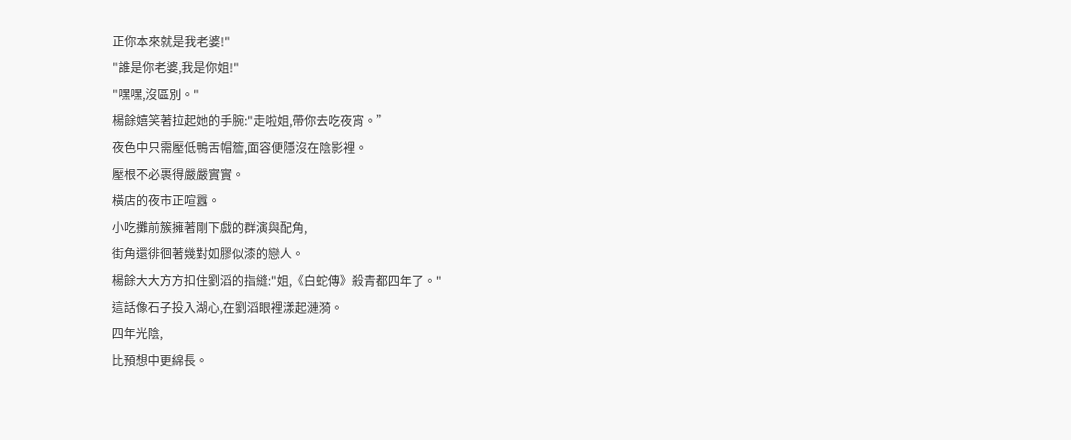正你本來就是我老婆!"
"誰是你老婆,我是你姐!"
"嘿嘿,沒區別。"
楊餘嬉笑著拉起她的手腕:"走啦姐,帶你去吃夜宵。”
夜色中只需壓低鴨舌帽簷,面容便隱沒在陰影裡。
壓根不必裹得嚴嚴實實。
橫店的夜市正喧囂。
小吃攤前簇擁著剛下戲的群演與配角,
街角還徘徊著幾對如膠似漆的戀人。
楊餘大大方方扣住劉滔的指縫:"姐,《白蛇傳》殺青都四年了。"
這話像石子投入湖心,在劉滔眼裡漾起漣漪。
四年光陰,
比預想中更綿長。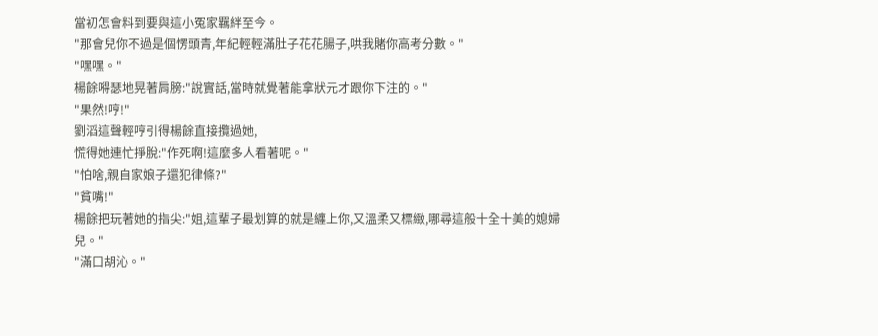當初怎會料到要與這小冤家羈絆至今。
"那會兒你不過是個愣頭青,年紀輕輕滿肚子花花腸子,哄我賭你高考分數。"
"嘿嘿。"
楊餘嘚瑟地晃著肩膀:"說實話,當時就覺著能拿狀元才跟你下注的。"
"果然!哼!"
劉滔這聲輕哼引得楊餘直接攬過她,
慌得她連忙掙脫:"作死啊!這麼多人看著呢。"
"怕啥,親自家娘子還犯律條?"
"貧嘴!"
楊餘把玩著她的指尖:"姐,這輩子最划算的就是纏上你,又溫柔又標緻,哪尋這般十全十美的媳婦兒。"
"滿口胡沁。"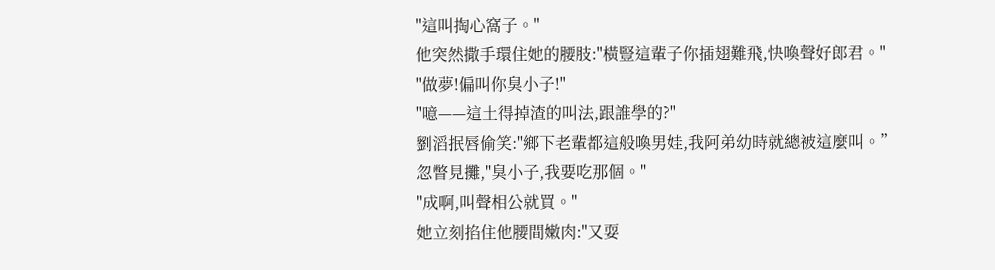"這叫掏心窩子。"
他突然撒手環住她的腰肢:"橫豎這輩子你插翅難飛,快喚聲好郎君。"
"做夢!偏叫你臭小子!"
"噫——這土得掉渣的叫法,跟誰學的?"
劉滔抿唇偷笑:"鄉下老輩都這般喚男娃,我阿弟幼時就總被這麼叫。”
忽瞥見攤,"臭小子,我要吃那個。"
"成啊,叫聲相公就買。"
她立刻掐住他腰間嫩肉:"又耍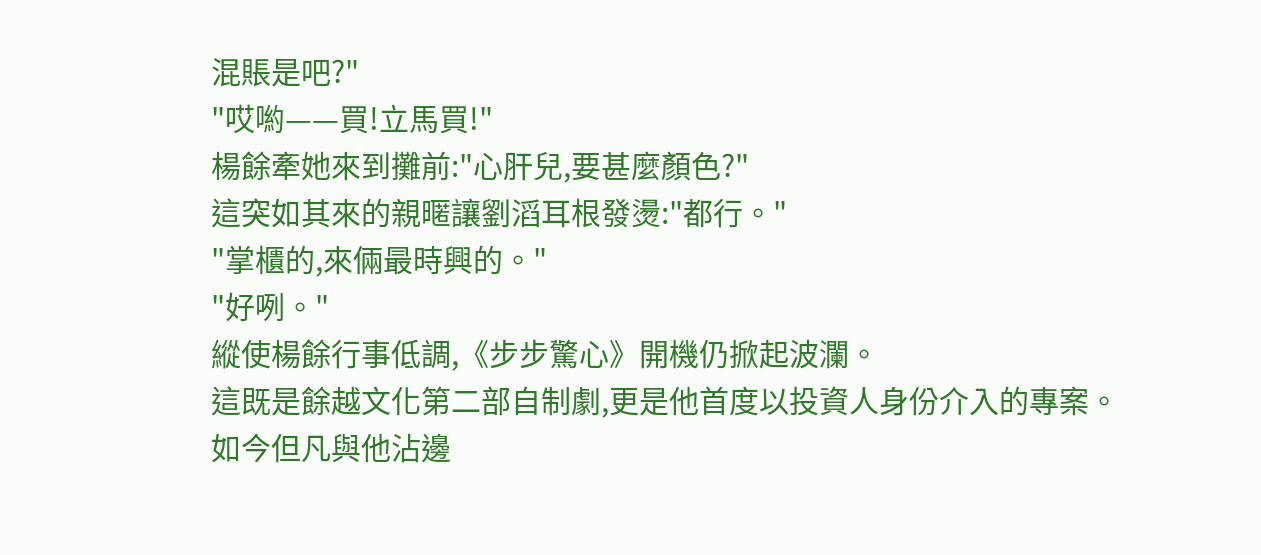混賬是吧?"
"哎喲——買!立馬買!"
楊餘牽她來到攤前:"心肝兒,要甚麼顏色?"
這突如其來的親暱讓劉滔耳根發燙:"都行。"
"掌櫃的,來倆最時興的。"
"好咧。"
縱使楊餘行事低調,《步步驚心》開機仍掀起波瀾。
這既是餘越文化第二部自制劇,更是他首度以投資人身份介入的專案。
如今但凡與他沾邊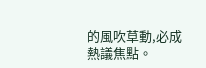的風吹草動,必成熱議焦點。